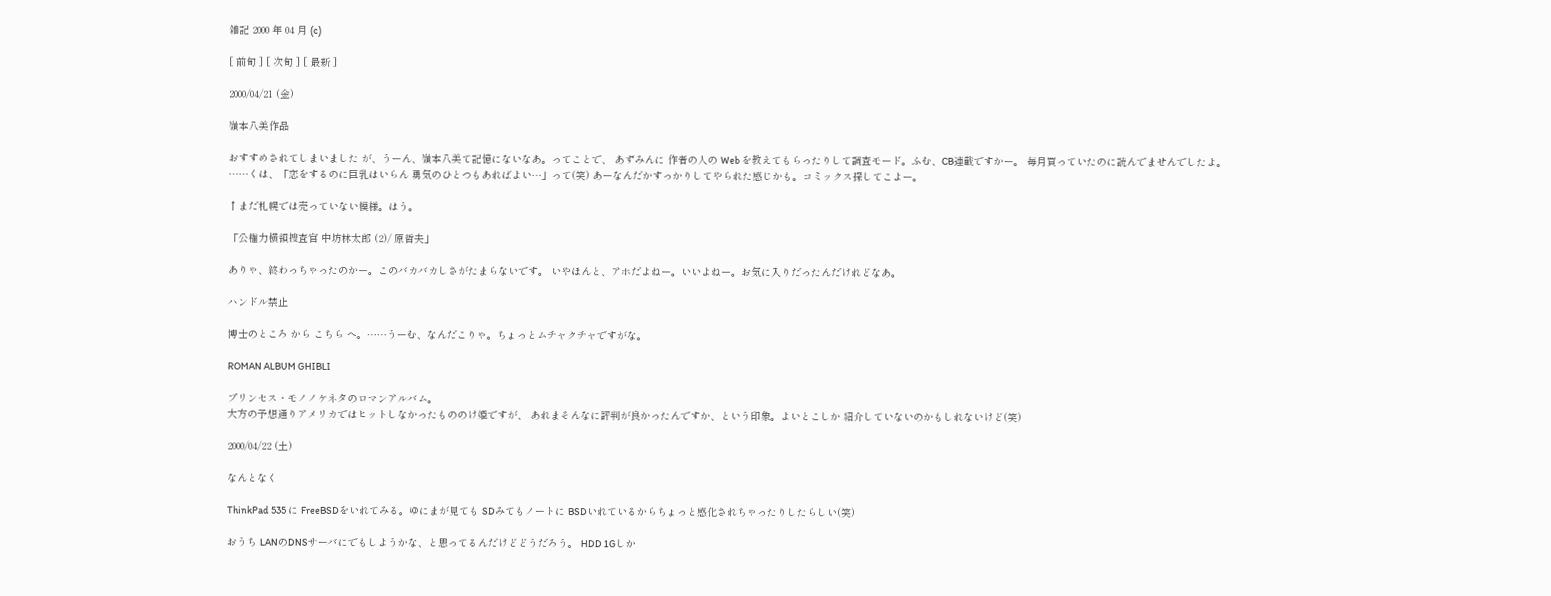雑記 2000 年 04 月 (c)

[ 前旬 ] [ 次旬 ] [ 最新 ]

2000/04/21 (金)

嶺本八美作品

おすすめされてしまいました が、うーん、嶺本八美て記憶にないなあ。ってことで、 あずみんに 作者の人の Web を教えてもらったりして調査モード。ふむ、CB連載ですかー。 毎月買っていたのに読んでませんでしたよ。
……くは、「恋をするのに巨乳はいらん 勇気のひとつもあればよい…」って(笑) あーなんだかすっかりしてやられた感じかも。コミックス探してこよー。

↑まだ札幌では売っていない模様。はう。

「公権力横領捜査官 中坊林太郎 (2)/ 原哲夫」

ありゃ、終わっちゃったのかー。このバカバカしさがたまらないです。 いやほんと、アホだよねー。いいよねー。お気に入りだったんだけれどなあ。

ハンドル禁止

博士のところ から こちら へ。……うーむ、なんだこりゃ。ちょっとムチャクチャですがな。

ROMAN ALBUM GHIBLI

プリンセス・モノノケネタのロマンアルバム。
大方の予想通りアメリカではヒットしなかったもののけ姫ですが、 あれまそんなに評判が良かったんですか、という印象。よいとこしか 紹介していないのかもしれないけど(笑)

2000/04/22 (土)

なんとなく

ThinkPad 535 に FreeBSDをいれてみる。ゆにまが見ても SDみてもノートに BSDいれているからちょっと感化されちゃったりしたらしい(笑)

おうち LANのDNSサーバにでもしようかな、と思ってるんだけどどうだろう。 HDD 1Gしか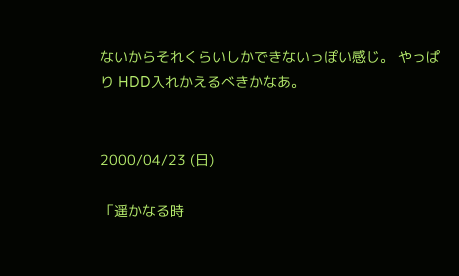ないからそれくらいしかできないっぽい感じ。 やっぱり HDD入れかえるべきかなあ。


2000/04/23 (日)

「遥かなる時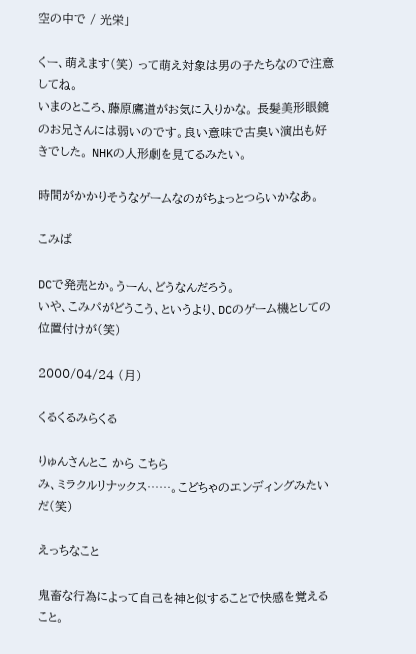空の中で / 光栄」

くー、萌えます(笑) って萌え対象は男の子たちなので注意してね。
いまのところ、藤原鷹道がお気に入りかな。 長髪美形眼鏡のお兄さんには弱いのです。良い意味で古臭い演出も好きでした。 NHKの人形劇を見てるみたい。

時間がかかりそうなゲームなのがちょっとつらいかなあ。

こみぱ

DCで発売とか。うーん、どうなんだろう。
いや、こみパがどうこう、というより、DCのゲーム機としての位置付けが(笑)

2000/04/24 (月)

くるくるみらくる

りゅんさんとこ から こちら
み、ミラクルリナックス……。こどちゃのエンディングみたいだ(笑)

えっちなこと

鬼畜な行為によって自己を神と似することで快感を覚えること。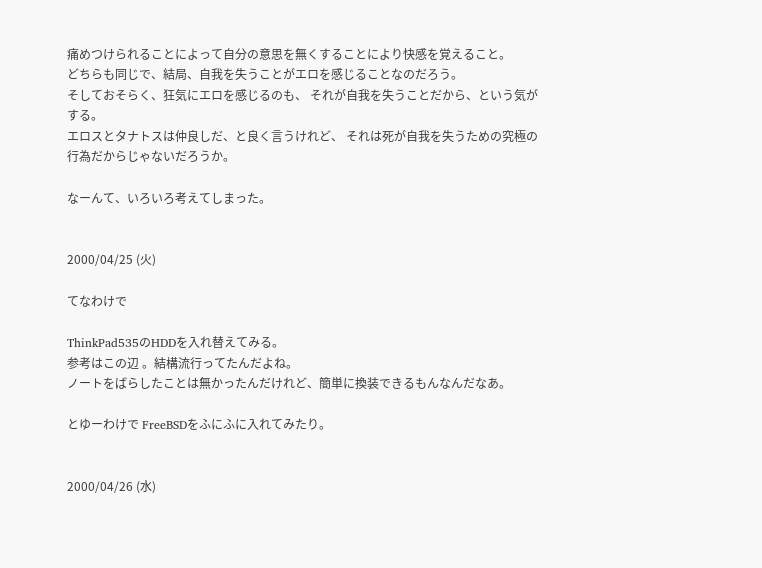痛めつけられることによって自分の意思を無くすることにより快感を覚えること。
どちらも同じで、結局、自我を失うことがエロを感じることなのだろう。
そしておそらく、狂気にエロを感じるのも、 それが自我を失うことだから、という気がする。
エロスとタナトスは仲良しだ、と良く言うけれど、 それは死が自我を失うための究極の行為だからじゃないだろうか。

なーんて、いろいろ考えてしまった。


2000/04/25 (火)

てなわけで

ThinkPad535のHDDを入れ替えてみる。
参考はこの辺 。結構流行ってたんだよね。
ノートをばらしたことは無かったんだけれど、簡単に換装できるもんなんだなあ。

とゆーわけで FreeBSDをふにふに入れてみたり。


2000/04/26 (水)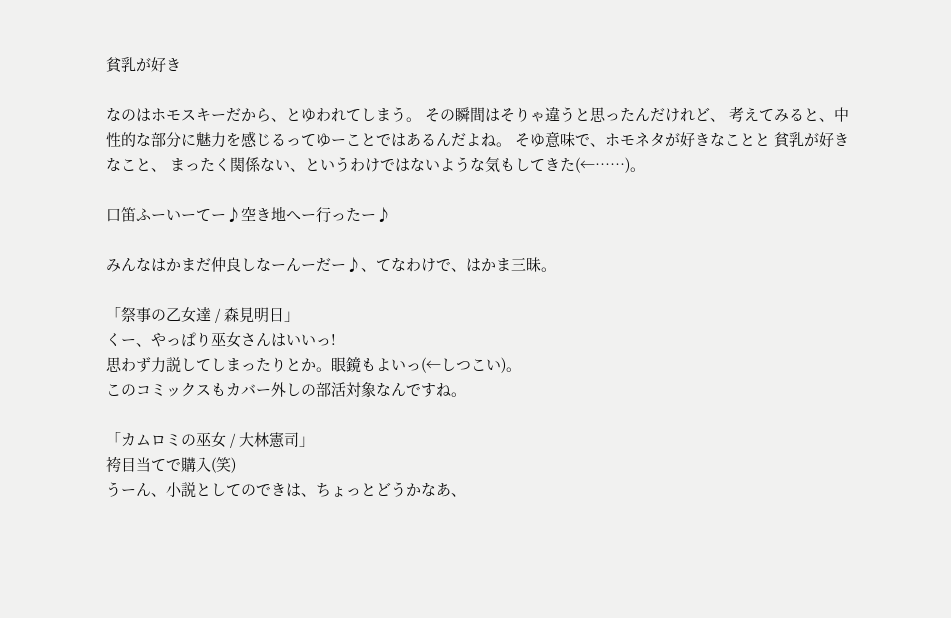貧乳が好き

なのはホモスキーだから、とゆわれてしまう。 その瞬間はそりゃ違うと思ったんだけれど、 考えてみると、中性的な部分に魅力を感じるってゆーことではあるんだよね。 そゆ意味で、ホモネタが好きなことと 貧乳が好きなこと、 まったく関係ない、というわけではないような気もしてきた(←……)。

口笛ふーいーてー♪空き地へー行ったー♪

みんなはかまだ仲良しなーんーだー♪、てなわけで、はかま三昧。

「祭事の乙女達 / 森見明日」
くー、やっぱり巫女さんはいいっ!
思わず力説してしまったりとか。眼鏡もよいっ(←しつこい)。
このコミックスもカバー外しの部活対象なんですね。

「カムロミの巫女 / 大林憲司」
袴目当てで購入(笑)
うーん、小説としてのできは、ちょっとどうかなあ、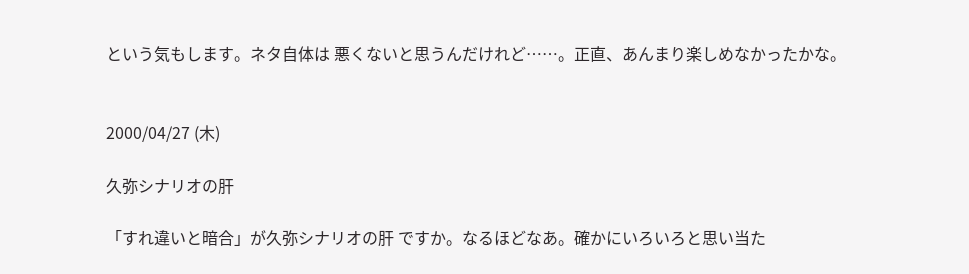という気もします。ネタ自体は 悪くないと思うんだけれど……。正直、あんまり楽しめなかったかな。


2000/04/27 (木)

久弥シナリオの肝

「すれ違いと暗合」が久弥シナリオの肝 ですか。なるほどなあ。確かにいろいろと思い当た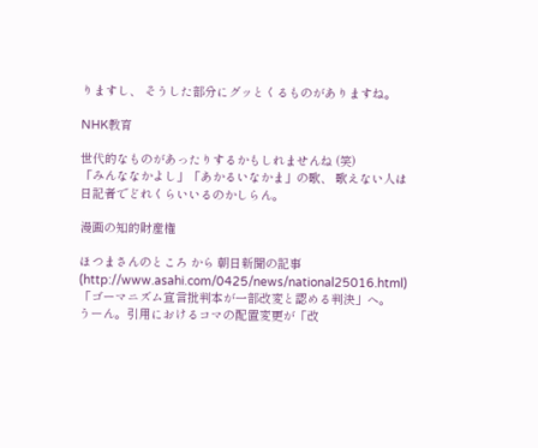りますし、 そうした部分にグッとくるものがありますね。

NHK教育

世代的なものがあったりするかもしれませんね (笑)
「みんななかよし」「あかるいなかま」の歌、 歌えない人は日記者でどれくらいいるのかしらん。

漫画の知的財産権

ほつまさんのところ から 朝日新聞の記事(http://www.asahi.com/0425/news/national25016.html) 「ゴーマニズム宣言批判本が一部改変と認める判決」へ。
うーん。引用におけるコマの配置変更が「改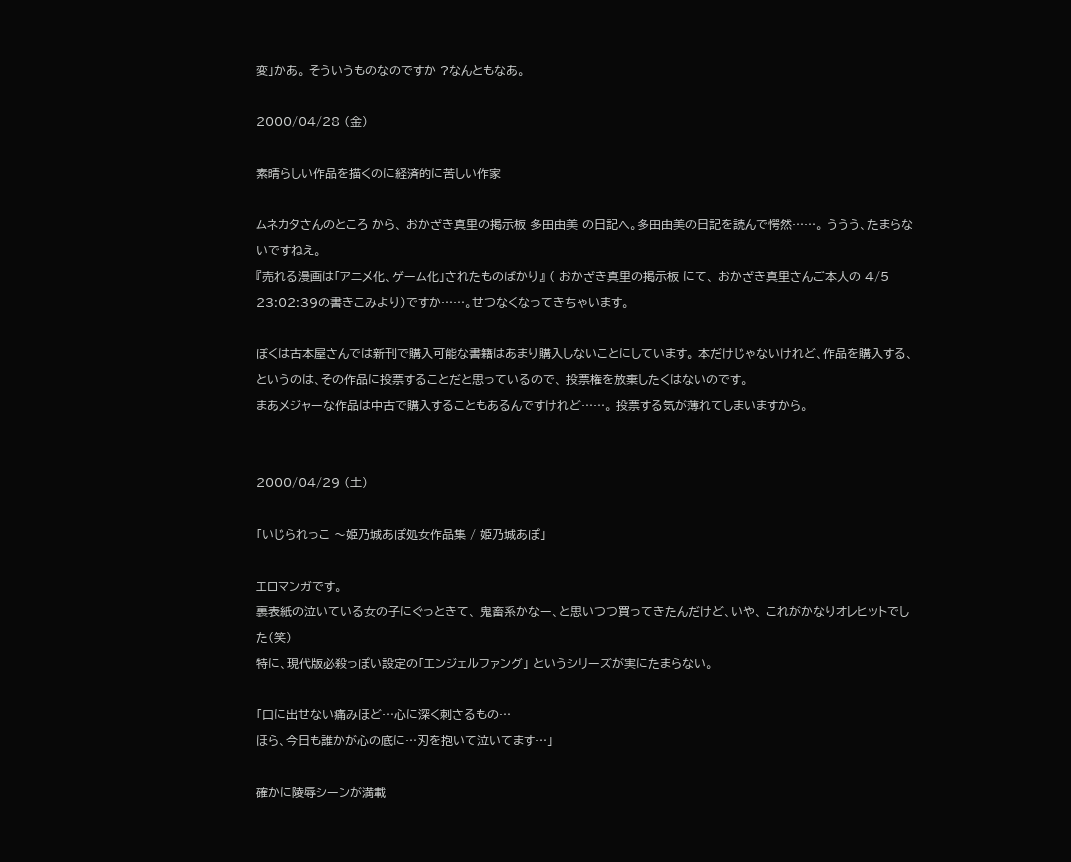変」かあ。 そういうものなのですか ?なんともなあ。

2000/04/28 (金)

素晴らしい作品を描くのに経済的に苦しい作家

ムネカタさんのところ から、 おかざき真里の掲示板 多田由美 の日記へ。多田由美の日記を読んで愕然……。 ううう、たまらないですねえ。
『売れる漫画は「アニメ化、ゲーム化」されたものばかり』 ( おかざき真里の掲示板 にて、 おかざき真里さんご本人の 4/5 23:02:39の書きこみより)ですか……。せつなくなってきちゃいます。

ぼくは古本屋さんでは新刊で購入可能な書籍はあまり購入しないことにしています。 本だけじゃないけれど、作品を購入する、 というのは、その作品に投票することだと思っているので、 投票権を放棄したくはないのです。
まあメジャーな作品は中古で購入することもあるんですけれど……。 投票する気が薄れてしまいますから。


2000/04/29 (土)

「いじられっこ 〜姫乃城あぽ処女作品集 / 姫乃城あぽ」

エロマンガです。
裏表紙の泣いている女の子にぐっときて、 鬼畜系かなー、と思いつつ買ってきたんだけど、いや、 これがかなりオレヒットでした(笑)
特に、現代版必殺っぽい設定の「エンジェルファング」 というシリーズが実にたまらない。

「口に出せない痛みほど…心に深く刺さるもの…
ほら、今日も誰かが心の底に…刃を抱いて泣いてます…」

確かに陵辱シーンが満載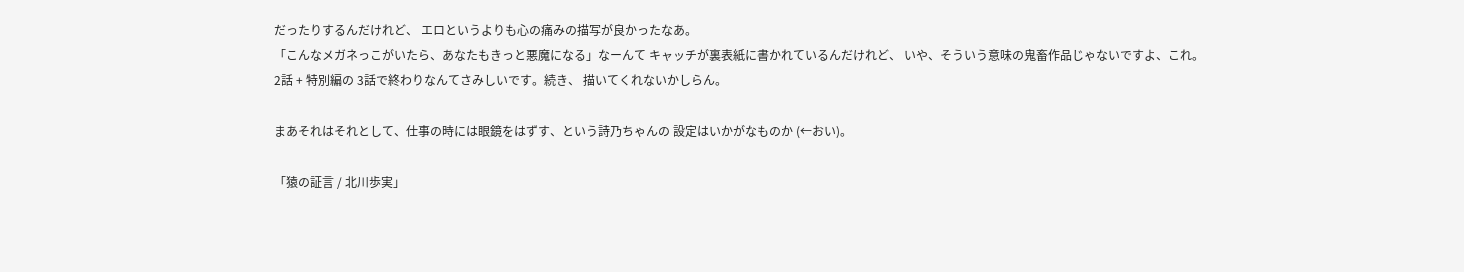だったりするんだけれど、 エロというよりも心の痛みの描写が良かったなあ。
「こんなメガネっこがいたら、あなたもきっと悪魔になる」なーんて キャッチが裏表紙に書かれているんだけれど、 いや、そういう意味の鬼畜作品じゃないですよ、これ。
2話 + 特別編の 3話で終わりなんてさみしいです。続き、 描いてくれないかしらん。

まあそれはそれとして、仕事の時には眼鏡をはずす、という詩乃ちゃんの 設定はいかがなものか (←おい)。

「猿の証言 / 北川歩実」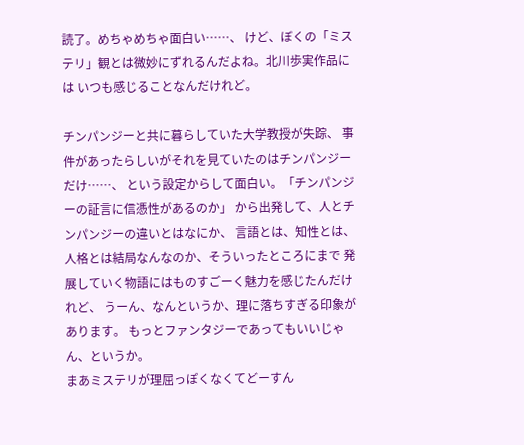読了。めちゃめちゃ面白い……、 けど、ぼくの「ミステリ」観とは微妙にずれるんだよね。北川歩実作品には いつも感じることなんだけれど。

チンパンジーと共に暮らしていた大学教授が失踪、 事件があったらしいがそれを見ていたのはチンパンジーだけ……、 という設定からして面白い。「チンパンジーの証言に信憑性があるのか」 から出発して、人とチンパンジーの違いとはなにか、 言語とは、知性とは、人格とは結局なんなのか、そういったところにまで 発展していく物語にはものすごーく魅力を感じたんだけれど、 うーん、なんというか、理に落ちすぎる印象があります。 もっとファンタジーであってもいいじゃん、というか。
まあミステリが理屈っぽくなくてどーすん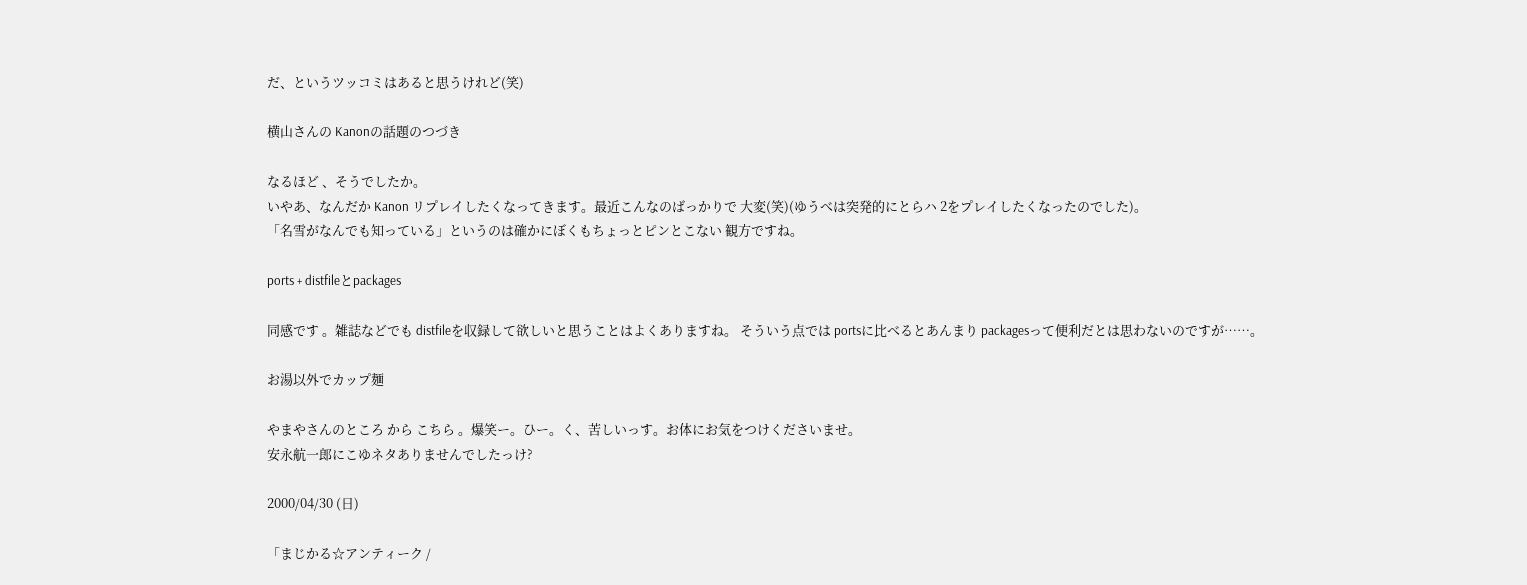だ、というツッコミはあると思うけれど(笑)

横山さんの Kanonの話題のつづき

なるほど 、そうでしたか。
いやあ、なんだか Kanon リプレイしたくなってきます。最近こんなのばっかりで 大変(笑)(ゆうべは突発的にとらハ 2をプレイしたくなったのでした)。
「名雪がなんでも知っている」というのは確かにぼくもちょっとピンとこない 観方ですね。

ports + distfileとpackages

同感です 。雑誌などでも distfileを収録して欲しいと思うことはよくありますね。 そういう点では portsに比べるとあんまり packagesって便利だとは思わないのですが……。

お湯以外でカップ麺

やまやさんのところ から こちら 。爆笑ー。ひー。く、苦しいっす。お体にお気をつけくださいませ。
安永航一郎にこゆネタありませんでしたっけ?

2000/04/30 (日)

「まじかる☆アンティーク /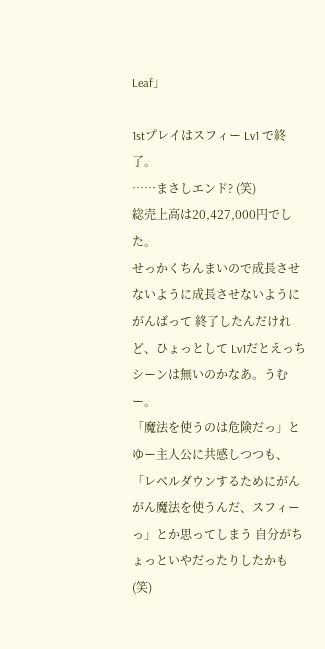Leaf」

1stプレイはスフィー Lv1 で終了。
……まさしエンド? (笑)
総売上高は20,427,000円でした。
せっかくちんまいので成長させないように成長させないようにがんばって 終了したんだけれど、ひょっとして Lv1だとえっちシーンは無いのかなあ。うむー。
「魔法を使うのは危険だっ」とゆー主人公に共感しつつも、 「レベルダウンするためにがんがん魔法を使うんだ、スフィーっ」とか思ってしまう 自分がちょっといやだったりしたかも(笑)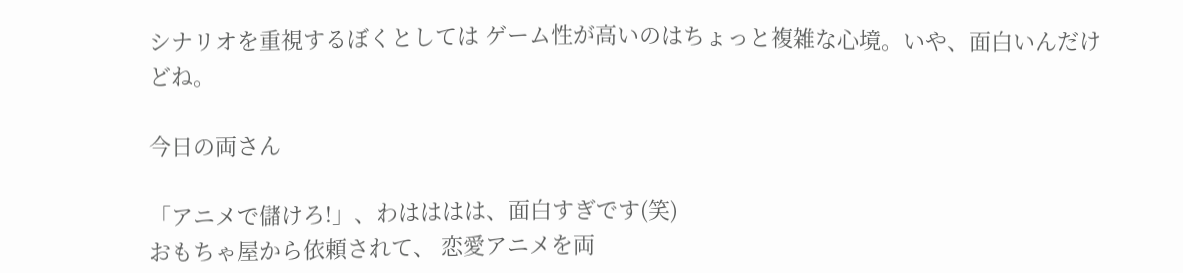シナリオを重視するぼくとしては ゲーム性が高いのはちょっと複雑な心境。いや、面白いんだけどね。

今日の両さん

「アニメで儲けろ!」、わはははは、面白すぎです(笑)
おもちゃ屋から依頼されて、 恋愛アニメを両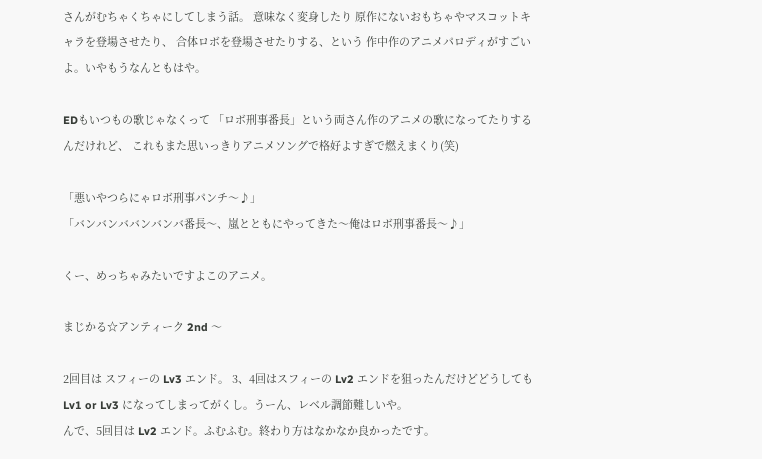さんがむちゃくちゃにしてしまう話。 意味なく変身したり 原作にないおもちゃやマスコットキャラを登場させたり、 合体ロボを登場させたりする、という 作中作のアニメパロディがすごいよ。いやもうなんともはや。

EDもいつもの歌じゃなくって 「ロボ刑事番長」という両さん作のアニメの歌になってたりするんだけれど、 これもまた思いっきりアニメソングで格好よすぎで燃えまくり(笑)

「悪いやつらにゃロボ刑事パンチ〜♪」
「バンバンババンバンバ番長〜、嵐とともにやってきた〜俺はロボ刑事番長〜♪」

くー、めっちゃみたいですよこのアニメ。

まじかる☆アンティーク 2nd 〜

2回目は スフィーの Lv3 エンド。 3、4回はスフィーの Lv2 エンドを狙ったんだけどどうしても Lv1 or Lv3 になってしまってがくし。うーん、レベル調節難しいや。
んで、5回目は Lv2 エンド。ふむふむ。終わり方はなかなか良かったです。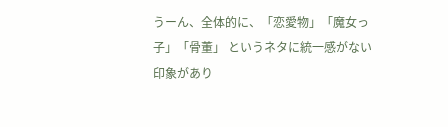うーん、全体的に、「恋愛物」「魔女っ子」「骨董」 というネタに統一感がない印象があり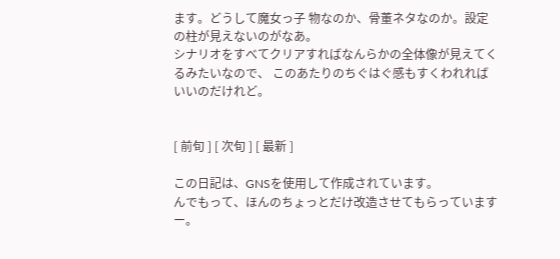ます。どうして魔女っ子 物なのか、骨董ネタなのか。設定の柱が見えないのがなあ。
シナリオをすべてクリアすればなんらかの全体像が見えてくるみたいなので、 このあたりのちぐはぐ感もすくわれればいいのだけれど。


[ 前旬 ] [ 次旬 ] [ 最新 ]

この日記は、GNSを使用して作成されています。
んでもって、ほんのちょっとだけ改造させてもらっていますー。